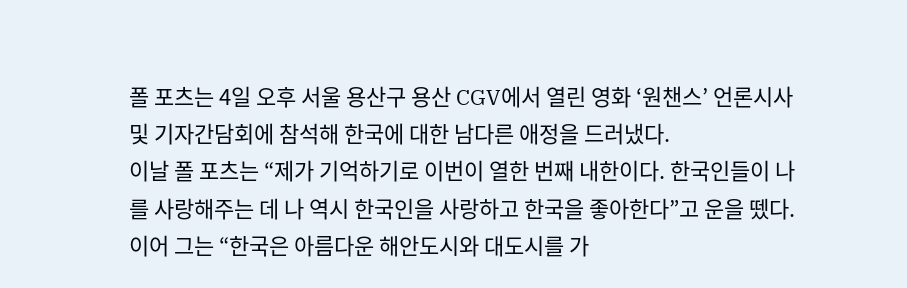폴 포츠는 4일 오후 서울 용산구 용산 CGV에서 열린 영화 ‘원챈스’ 언론시사 및 기자간담회에 참석해 한국에 대한 남다른 애정을 드러냈다.
이날 폴 포츠는 “제가 기억하기로 이번이 열한 번째 내한이다. 한국인들이 나를 사랑해주는 데 나 역시 한국인을 사랑하고 한국을 좋아한다”고 운을 뗐다.
이어 그는 “한국은 아름다운 해안도시와 대도시를 가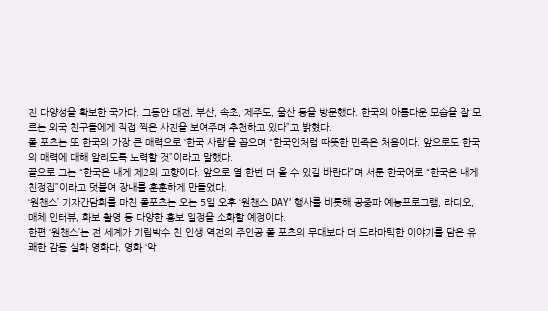진 다양성을 확보한 국가다. 그동안 대전, 부산, 속초, 제주도, 울산 등을 방문했다. 한국의 아름다운 모습을 잘 모르는 외국 친구들에게 직접 찍은 사진을 보여주며 추천하고 있다”고 밝혔다.
폴 포츠는 또 한국의 가장 큰 매력으로 ‘한국 사람’을 꼽으며 “한국인처럼 따뜻한 민족은 처음이다. 앞으로도 한국의 매력에 대해 알리도록 노력할 것”이라고 말했다.
끝으로 그는 “한국은 내게 제2의 고향이다. 앞으로 열 한번 더 올 수 있길 바란다”며 서툰 한국어로 “한국은 내게 친정집”이라고 덧붙여 장내를 훈훈하게 만들었다.
‘원챈스’ 기자간담회를 마친 폴포츠는 오는 5일 오후 ‘원챈스 DAY’ 행사를 비롯해 공중파 예능프로그램, 라디오, 매체 인터뷰, 화보 촬영 등 다양한 홍보 일정을 소화할 예정이다.
한편 ‘원챈스’는 전 세계가 기립박수 친 인생 역전의 주인공 폴 포츠의 무대보다 더 드라마틱한 이야기를 담은 유쾌한 감동 실화 영화다. 영화 ‘악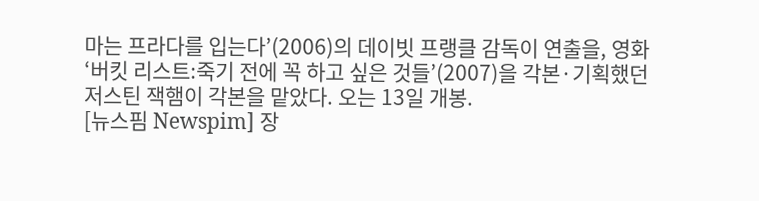마는 프라다를 입는다’(2006)의 데이빗 프랭클 감독이 연출을, 영화 ‘버킷 리스트:죽기 전에 꼭 하고 싶은 것들’(2007)을 각본·기획했던 저스틴 잭햄이 각본을 맡았다. 오는 13일 개봉.
[뉴스핌 Newspim] 장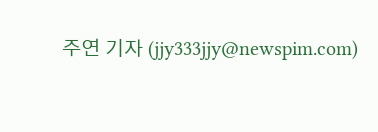주연 기자 (jjy333jjy@newspim.com)